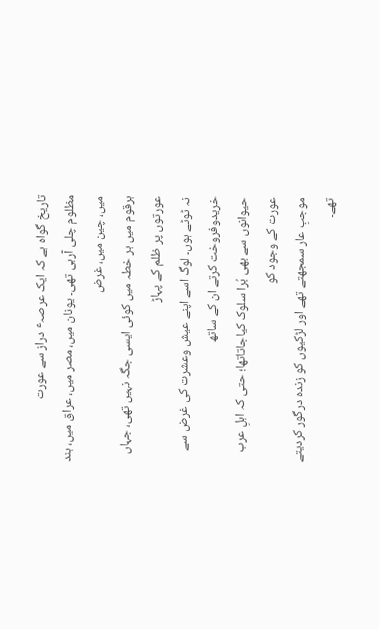تاریخ گواہ ہے کہ ایک عرصہٴ دراز سے عورت
مظلوم چلی آرہی تھی۔ یونان میں، مصر میں، عراق میں، ہند میں، چین میں، غرض
ہرقوم میں ہر خطہ میں کوئی ایسی جگہ نہیں تھی، جہاں عورتوں پر ظلم کے پہاڑ
نہ ٹوٹے ہوں۔ لوگ اسے اپنے عیش وعشرت کی غرض سے خریدوفروخت کرتے ان کے ساتھ
حیوانوں سے بھی بُرا سلوک کیاجاتاتھا؛ حتی کہ اہلِ عرب عورت کے وجود کو
موجبِ عار سمجھتے تھے اور لڑکیوں کو زندہ درگور کردیتے تھے۔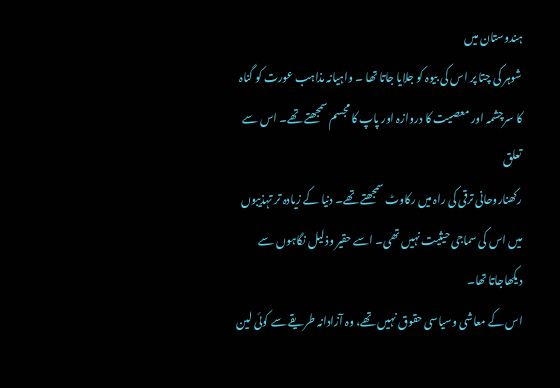ہندوستان میں
شوہر کی چتا پر اس کی بیوہ کو جلایا جاتا تھا ۔ واہیانہ مذاہب عورت کو گناہ
کا سرچشمہ اور معصیت کا دروازہ اور پاپ کا مجسم سمجھتے تھے۔ اس سے تعلق
رکھناروحانی ترقی کی راہ میں رکاوٹ سمجھتے تھے۔ دنیا کے زیادہ تر تہذیبوں
میں اس کی سماجی حیثیت نہیں تھی۔ اسے حقیر وذلیل نگاہوں سے دیکھاجاتا تھا۔
اس کے معاشی وسیاسی حقوق نہیں تھے، وہ آزادانہ طریقے سے کوئی لین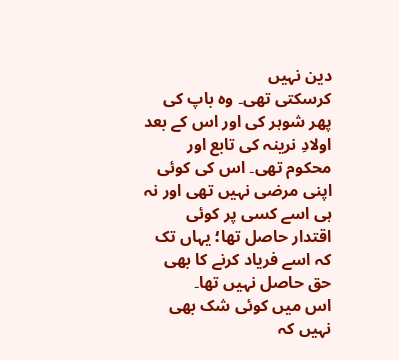دین نہیں
کرسکتی تھی۔ وہ باپ کی پھر شوہر کی اور اس کے بعد اولادِ نرینہ کی تابع اور
محکوم تھی۔ اس کی کوئی اپنی مرضی نہیں تھی اور نہ ہی اسے کسی پر کوئی
اقتدار حاصل تھا؛ یہاں تک کہ اسے فریاد کرنے کا بھی حق حاصل نہیں تھا۔
اس میں کوئی شک بھی نہیں کہ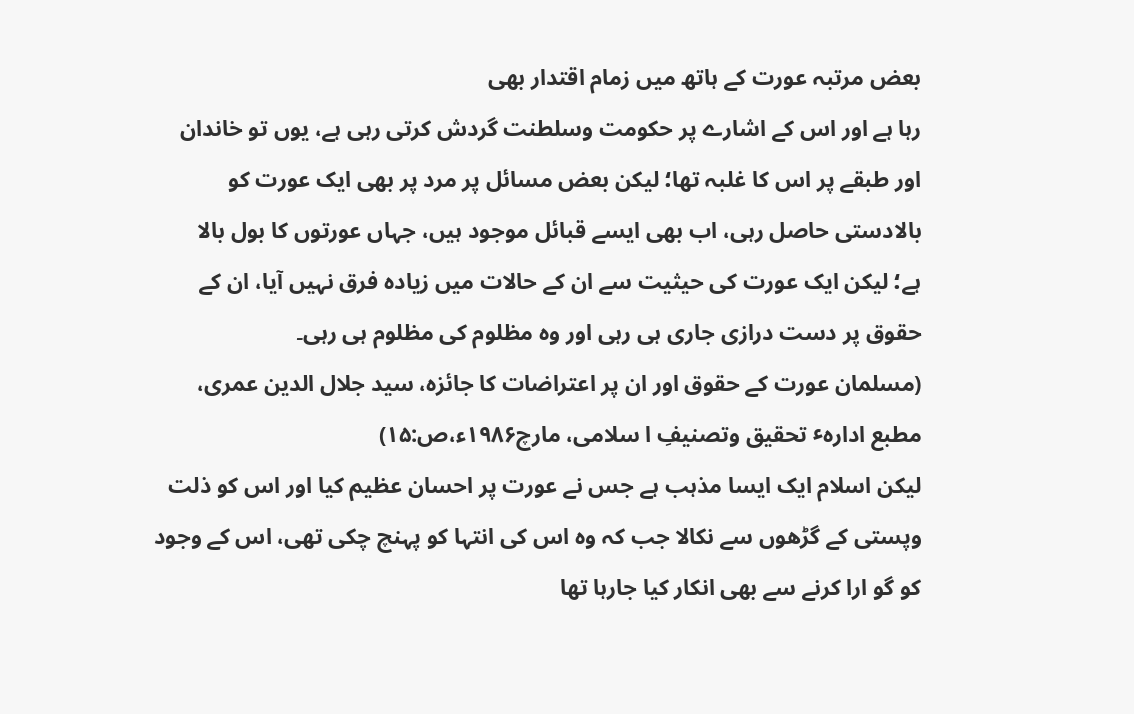بعض مرتبہ عورت کے ہاتھ میں زمام اقتدار بھی
رہا ہے اور اس کے اشارے پر حکومت وسلطنت گردش کرتی رہی ہے، یوں تو خاندان
اور طبقے پر اس کا غلبہ تھا؛ لیکن بعض مسائل پر مرد پر بھی ایک عورت کو
بالادستی حاصل رہی، اب بھی ایسے قبائل موجود ہیں، جہاں عورتوں کا بول بالا
ہے؛ لیکن ایک عورت کی حیثیت سے ان کے حالات میں زیادہ فرق نہیں آیا، ان کے
حقوق پر دست درازی جاری ہی رہی اور وہ مظلوم کی مظلوم ہی رہی۔
(مسلمان عورت کے حقوق اور ان پر اعتراضات کا جائزہ، سید جلال الدین عمری،
مطبع ادارہٴ تحقیق وتصنیفِ ا سلامی، مارچ۱۹۸۶ء،ص:۱۵)
لیکن اسلام ایک ایسا مذہب ہے جس نے عورت پر احسان عظیم کیا اور اس کو ذلت
وپستی کے گڑھوں سے نکالا جب کہ وہ اس کی انتہا کو پہنچ چکی تھی، اس کے وجود
کو گو ارا کرنے سے بھی انکار کیا جارہا تھا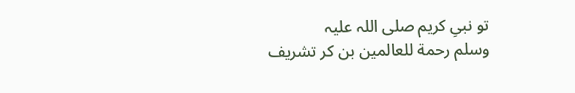تو نبیِ کریم صلی اللہ علیہ
وسلم رحمة للعالمین بن کر تشریف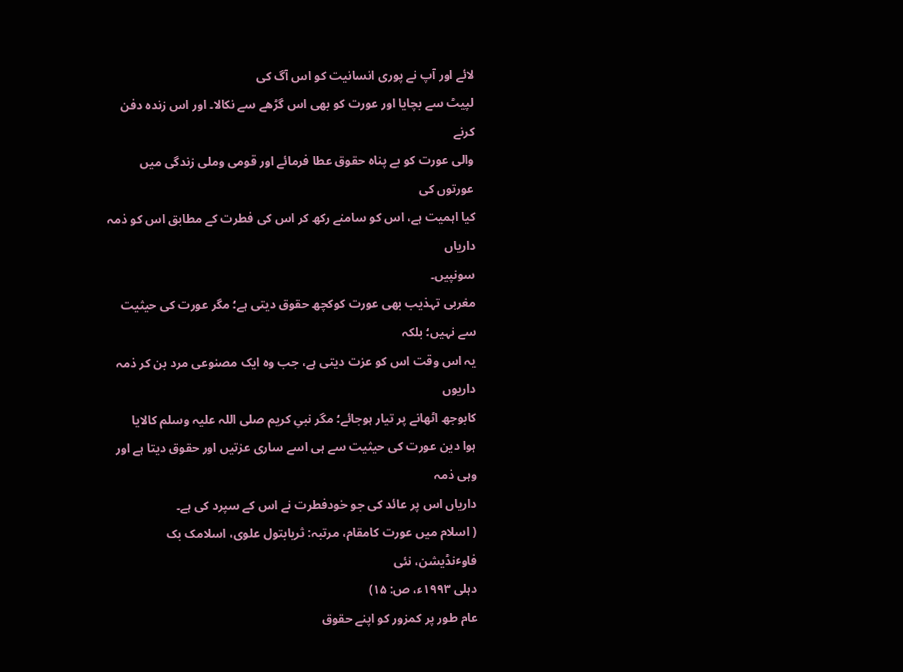لائے اور آپ نے پوری انسانیت کو اس آگ کی
لپیٹ سے بچایا اور عورت کو بھی اس گڑھے سے نکالا۔ اور اس زندہ دفن کرنے
والی عورت کو بے پناہ حقوق عطا فرمائے اور قومی وملی زندگی میں عورتوں کی
کیا اہمیت ہے، اس کو سامنے رکھ کر اس کی فطرت کے مطابق اس کو ذمہ داریاں
سونپیں۔
مغربی تہذیب بھی عورت کوکچھ حقوق دیتی ہے؛ مگر عورت کی حیثیت سے نہیں؛ بلکہ
یہ اس وقت اس کو عزت دیتی ہے، جب وہ ایک مصنوعی مرد بن کر ذمہ داریوں
کابوجھ اٹھانے پر تیار ہوجائے؛ مگر نبیِ کریم صلی اللہ علیہ وسلم کالایا
ہوا دین عورت کی حیثیت سے ہی اسے ساری عزتیں اور حقوق دیتا ہے اور وہی ذمہ
داریاں اس پر عائد کی جو خودفطرت نے اس کے سپرد کی ہے۔
( اسلام میں عورت کامقام، مرتبہ: ثریابتول علوی، اسلامک بک فاوٴنڈیشن، نئی
دہلی ۱۹۹۳ء، ص: ۱۵)
عام طور پر کمزور کو اپنے حقوق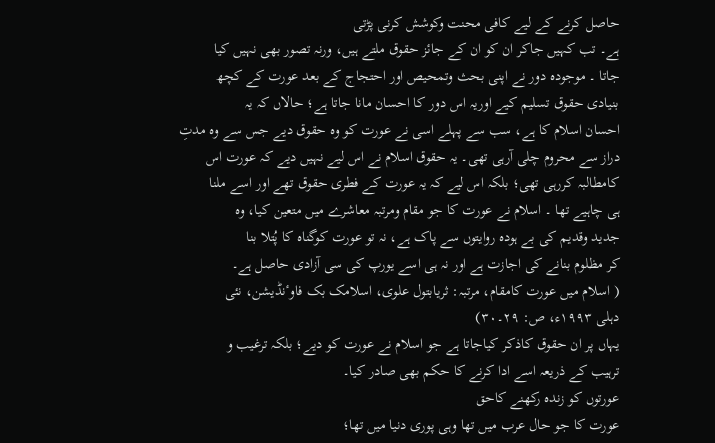حاصل کرنے کے لیے کافی محنت وکوشش کرنی پڑتی
ہے۔ تب کہیں جاکر ان کو ان کے جائز حقوق ملتے ہیں، ورنہ تصور بھی نہیں کیا
جاتا ۔ موجودہ دور نے اپنی بحث وتمحیص اور احتجاج کے بعد عورت کے کچھ
بنیادی حقوق تسلیم کیے اوریہ اس دور کا احسان مانا جاتا ہے؛ حالاں کہ یہ
احسان اسلام کا ہے، سب سے پہلے اسی نے عورت کو وہ حقوق دیے جس سے وہ مدتِ
دراز سے محروم چلی آرہی تھی۔ یہ حقوق اسلام نے اس لیے نہیں دیے کہ عورت اس
کامطالبہ کررہی تھی؛ بلکہ اس لیے کہ یہ عورت کے فطری حقوق تھے اور اسے ملنا
ہی چاہیے تھا ۔ اسلام نے عورت کا جو مقام ومرتبہ معاشرے میں متعین کیا، وہ
جدید وقدیم کی بے ہودہ روایتوں سے پاک ہے، نہ تو عورت کوگناہ کا پُتلا بنا
کر مظلوم بنانے کی اجازت ہے اور نہ ہی اسے یورپ کی سی آزادی حاصل ہے۔
( اسلام میں عورت کامقام، مرتبہ: ثریابتول علوی، اسلامک بک فاوٴنڈیشن، نئی
دہلی ۱۹۹۳ء، ص: ۲۹۔۳۰)
یہاں پر ان حقوق کاذکر کیاجاتا ہے جو اسلام نے عورت کو دیے؛ بلکہ ترغیب و
ترہیب کے ذریعہ اسے ادا کرنے کا حکم بھی صادر کیا۔
عورتوں کو زندہ رکھنے کاحق
عورت کا جو حال عرب میں تھا وہی پوری دنیا میں تھا؛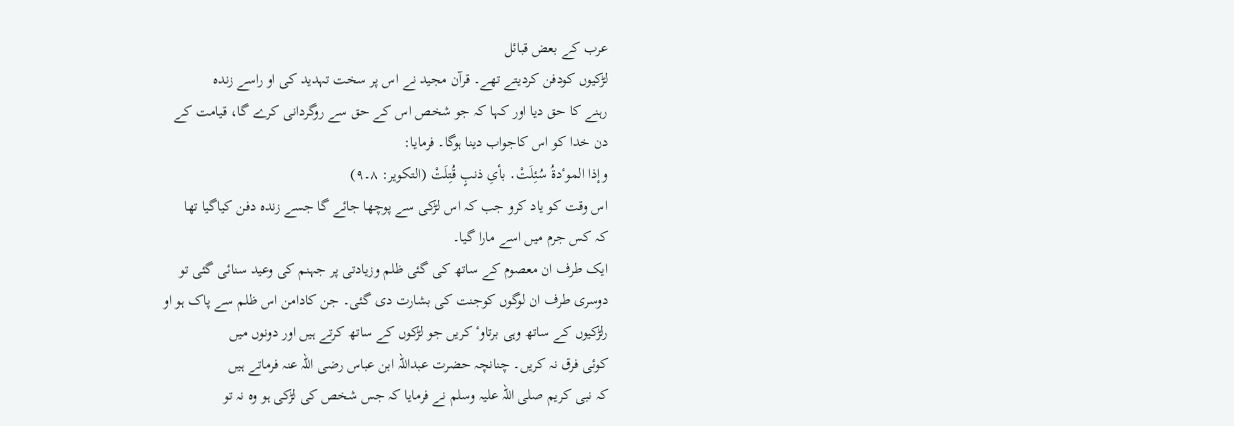عرب کے بعض قبائل
لڑکیوں کودفن کردیتے تھے۔ قرآن مجید نے اس پر سخت تہدید کی او راسے زندہ
رہنے کا حق دیا اور کہا کہ جو شخص اس کے حق سے روگردانی کرے گا، قیامت کے
دن خدا کو اس کاجواب دینا ہوگا۔ فرمایا:
وإذا الموٴدةُ سُئِلَتْ․ بأیِ ذنبٍ قُتِلَتْ (التکویر: ۸۔۹)
اس وقت کو یاد کرو جب کہ اس لڑکی سے پوچھا جائے گا جسے زندہ دفن کیاگیا تھا
کہ کس جرم میں اسے مارا گیا۔
ایک طرف ان معصوم کے ساتھ کی گئی ظلم وزیادتی پر جہنم کی وعید سنائی گئی تو
دوسری طرف ان لوگوں کوجنت کی بشارت دی گئی۔ جن کادامن اس ظلم سے پاک ہو او
رلڑکیوں کے ساتھ وہی برتاوٴ کریں جو لڑکوں کے ساتھ کرتے ہیں اور دونوں میں
کوئی فرق نہ کریں۔ چنانچہ حضرت عبداللہ ابن عباس رضی اللہ عنہ فرماتے ہیں
کہ نبی کریم صلی اللہ علیہ وسلم نے فرمایا کہ جس شخص کی لڑکی ہو وہ نہ تو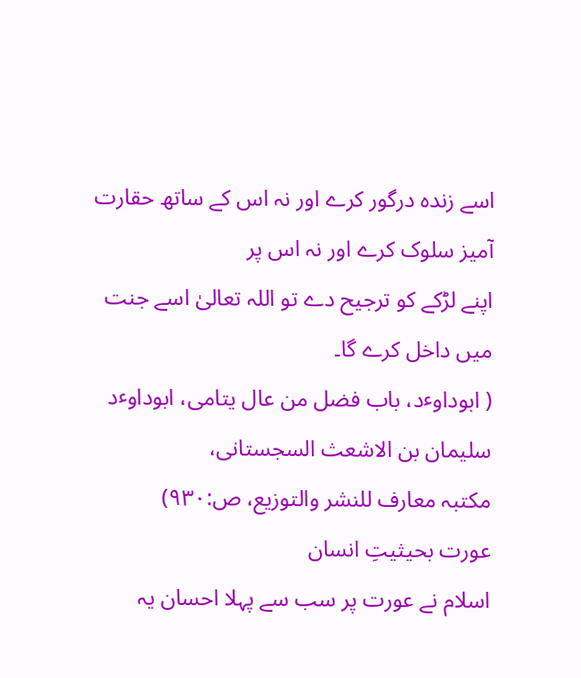اسے زندہ درگور کرے اور نہ اس کے ساتھ حقارت آمیز سلوک کرے اور نہ اس پر
اپنے لڑکے کو ترجیح دے تو اللہ تعالیٰ اسے جنت میں داخل کرے گا۔
( ابوداوٴد، باب فضل من عال یتامی، ابوداوٴد سلیمان بن الاشعث السجستانی،
مکتبہ معارف للنشر والتوزیع، ص:۹۳۰)
عورت بحیثیتِ انسان
اسلام نے عورت پر سب سے پہلا احسان یہ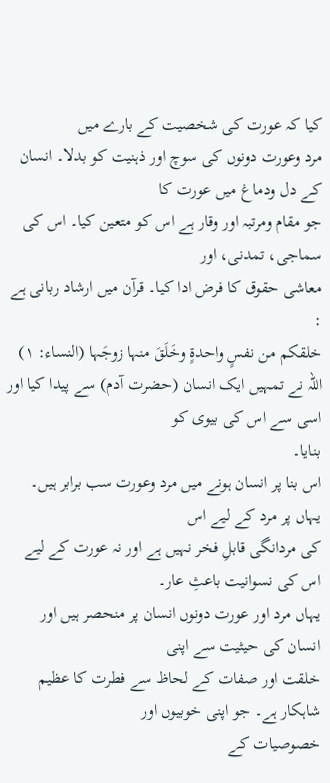کیا کہ عورت کی شخصیت کے بارے میں
مرد وعورت دونوں کی سوچ اور ذہنیت کو بدلا۔ انسان کے دل ودماغ میں عورت کا
جو مقام ومرتبہ اور وقار ہے اس کو متعین کیا۔ اس کی سماجی، تمدنی، اور
معاشی حقوق کا فرض ادا کیا۔ قرآن میں ارشاد ربانی ہے :
خلقکم من نفسٍ واحدةٍ وخَلَقَ منہا زوجَہا (النساء: ۱)
اللہ نے تمہیں ایک انسان (حضرت آدم) سے پیدا کیا اور اسی سے اس کی بیوی کو
بنایا۔
اس بنا پر انسان ہونے میں مرد وعورت سب برابر ہیں۔ یہاں پر مرد کے لیے اس
کی مردانگی قابلِ فخر نہیں ہے اور نہ عورت کے لیے اس کی نسوانیت باعثِ عار۔
یہاں مرد اور عورت دونوں انسان پر منحصر ہیں اور انسان کی حیثیت سے اپنی
خلقت اور صفات کے لحاظ سے فطرت کا عظیم شاہکار ہے۔ جو اپنی خوبیوں اور
خصوصیات کے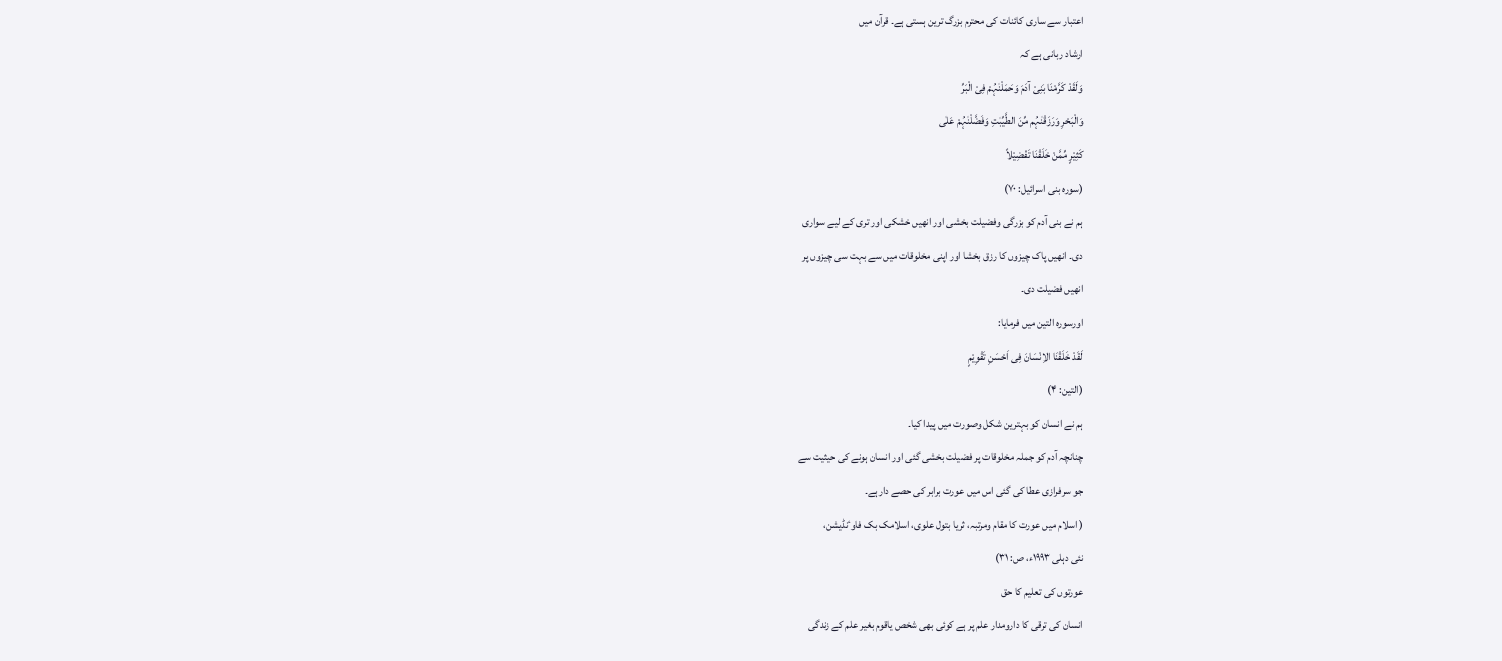اعتبار سے ساری کائنات کی محترم بزرگ ترین ہستی ہے۔ قرآن میں
ارشاد ربانی ہے کہ
وَلَقَدْ کَرَّمْنَا بَنِیْ آدَمَ وَحَمَلْنٰہُمْ فِیْ الْبَرِّ
وَالْبَحْرِ وَرَزَقْنٰہُم مِّنَ الطَّیِّبٰتِ وَفَضَّلْنٰہُمْ عَلٰی
کَثِیْرٍ مِّمَّنْ خَلَقْنَا تَفْضِیْلاً
(سورہ بنی اسرائیل: ۷۰)
ہم نے بنی آدم کو بزرگی وفضیلت بخشی اور انھیں خشکی اور تری کے لیے سواری
دی۔ انھیں پاک چیزوں کا رزق بخشا اور اپنی مخلوقات میں سے بہت سی چیزوں پر
انھیں فضیلت دی۔
اورسورہ التین میں فرمایا:
لَقَدْ خَلَقْنَا الاِنْسَانَ فِی اَحْسَنِ تَقْوِیْمٍ
(التین: ۴)
ہم نے انسان کو بہترین شکل وصورت میں پیدا کیا۔
چنانچہ آدم کو جملہ مخلوقات پر فضیلت بخشی گئی اور انسان ہونے کی حیثیت سے
جو سرفرازی عطا کی گئی اس میں عورت برابر کی حصے دارہے۔
( اسلام میں عورت کا مقام ومرتبہ، ثریا بتول علوی، اسلامک بک فاوٴنڈیشن،
نئی دہلی ۱۹۹۳ء، ص: ۳۱)
عورتوں کی تعلیم کا حق
انسان کی ترقی کا دارومدار علم پر ہے کوئی بھی شخص یاقوم بغیر علم کے زندگی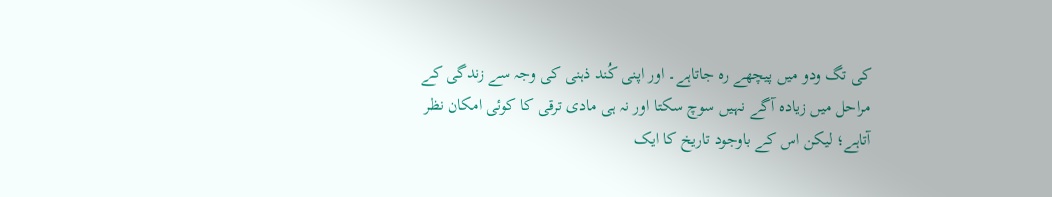کی تگ ودو میں پیچھے رہ جاتاہے۔ اور اپنی کُند ذہنی کی وجہ سے زندگی کے
مراحل میں زیادہ آگے نہیں سوچ سکتا اور نہ ہی مادی ترقی کا کوئی امکان نظر
آتاہے؛ لیکن اس کے باوجود تاریخ کا ایک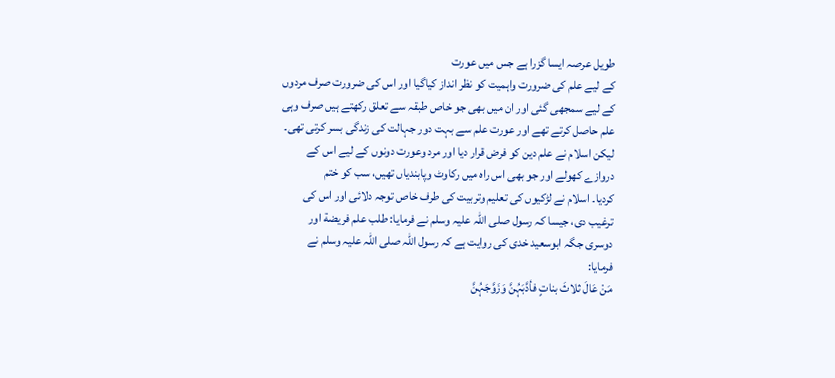طویل عرصہ ایسا گزرا ہے جس میں عورت
کے لیے علم کی ضرورت واہمیت کو نظر انداز کیاگیا اور اس کی ضرورت صرف مردوں
کے لیے سمجھی گئی اور ان میں بھی جو خاص طبقہ سے تعلق رکھتے ہیں صرف وہی
علم حاصل کرتے تھے اور عورت علم سے بہت دور جہالت کی زندگی بسر کرتی تھی۔
لیکن اسلام نے علم دین کو فرض قرار دیا اور مرد وعورت دونوں کے لیے اس کے
دروازے کھولے اور جو بھی اس راہ میں رکاوٹ وپابندیاں تھیں، سب کو ختم
کردیا۔ اسلام نے لڑکیوں کی تعلیم وتربیت کی طرف خاص توجہ دلائی اور اس کی
ترغیب دی، جیسا کہ رسول صلی اللہ علیہ وسلم نے فرمایا: طلب علم فریضة اور
دوسری جگہ ابوسعید خدی کی روایت ہے کہ رسول اللہ صلی اللہ علیہ وسلم نے
فرمایا:
مَنْ عَالَ ثلاثَ بناتٍ فأدَّبَہُنَّ وَزَوَّجَہُنَّ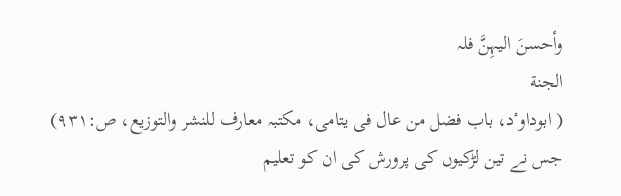وأحسنَ الیہِنَّ فلہ
الجنة
( ابوداوٴد، باب فضل من عال فی یتامی، مکتبہ معارف للنشر والتوزیع، ص:۹۳۱)
جس نے تین لڑکیوں کی پرورش کی ان کو تعلیم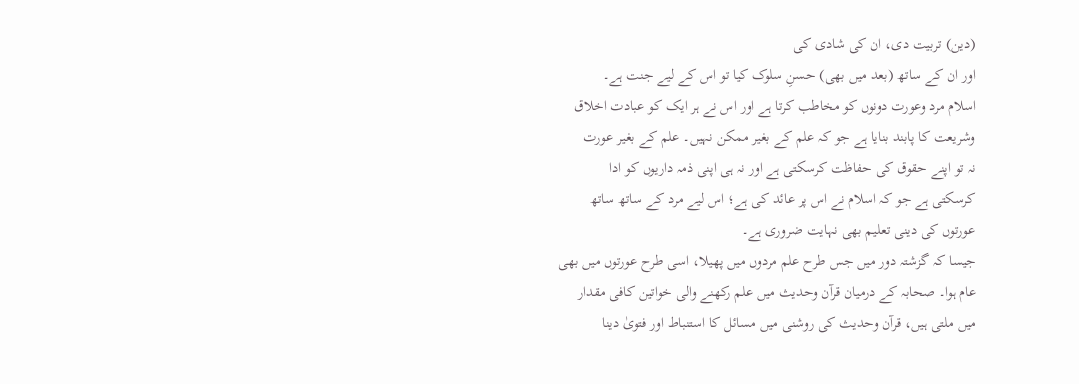(دین) تربیت دی، ان کی شادی کی
اور ان کے ساتھ (بعد میں بھی) حسنِ سلوک کیا تو اس کے لیے جنت ہے۔
اسلام مرد وعورت دونوں کو مخاطب کرتا ہے اور اس نے ہر ایک کو عبادت اخلاق
وشریعت کا پابند بنایا ہے جو کہ علم کے بغیر ممکن نہیں۔ علم کے بغیر عورت
نہ تو اپنے حقوق کی حفاظت کرسکتی ہے اور نہ ہی اپنی ذمہ داریوں کو ادا
کرسکتی ہے جو کہ اسلام نے اس پر عائد کی ہے؛ اس لیے مرد کے ساتھ ساتھ
عورتوں کی دینی تعلیم بھی نہایت ضروری ہے۔
جیسا کہ گزشتہ دور میں جس طرح علم مردوں میں پھیلا، اسی طرح عورتوں میں بھی
عام ہوا۔ صحابہ کے درمیان قرآن وحدیث میں علم رکھنے والی خواتین کافی مقدار
میں ملتی ہیں، قرآن وحدیث کی روشنی میں مسائل کا استنباط اور فتویٰ دینا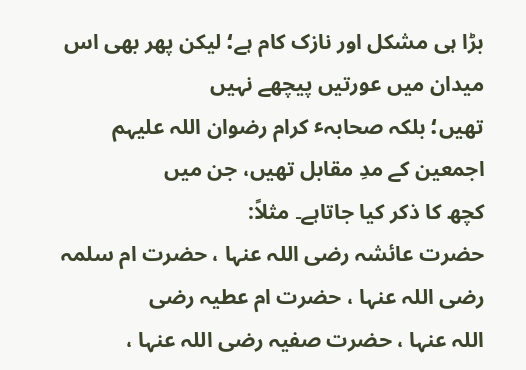بڑا ہی مشکل اور نازک کام ہے؛ لیکن پھر بھی اس میدان میں عورتیں پیچھے نہیں
تھیں؛ بلکہ صحابہٴ کرام رضوان اللہ علیہم اجمعین کے مدِ مقابل تھیں، جن میں
کچھ کا ذکر کیا جاتاہے۔ مثلاً:
حضرت عائشہ رضی اللہ عنہا ، حضرت ام سلمہ رضی اللہ عنہا ، حضرت ام عطیہ رضی
اللہ عنہا ، حضرت صفیہ رضی اللہ عنہا ،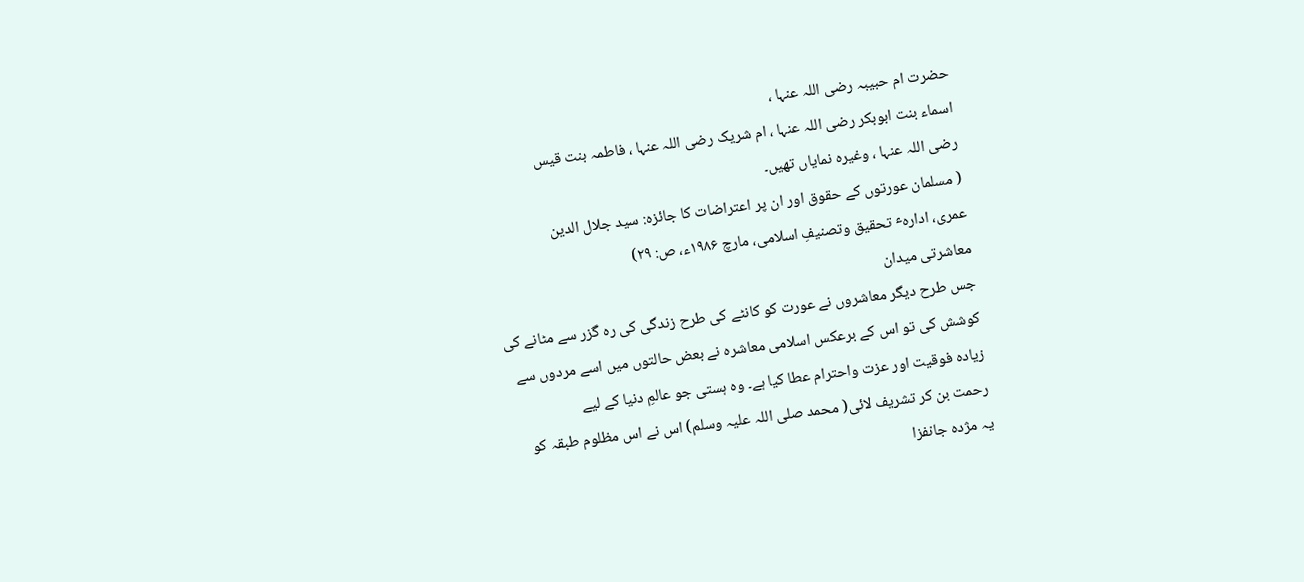حضرت ام حبیبہ رضی اللہ عنہا ،
اسماء بنت ابوبکر رضی اللہ عنہا ، ام شریک رضی اللہ عنہا ، فاطمہ بنت قیس
رضی اللہ عنہا ، وغیرہ نمایاں تھیں۔
( مسلمان عورتوں کے حقوق اور ان پر اعتراضات کا جائزہ: سید جلال الدین
عمری، ادارہٴ تحقیق وتصنیفِ اسلامی، مارچ ۱۹۸۶ء، ص: ۲۹)
معاشرتی میدان
جس طرح دیگر معاشروں نے عورت کو کانٹے کی طرح زندگی کی رہ گزر سے مٹانے کی
کوشش کی تو اس کے برعکس اسلامی معاشرہ نے بعض حالتوں میں اسے مردوں سے
زیادہ فوقیت اور عزت واحترام عطا کیا ہے۔ وہ ہستی جو عالمِ دنیا کے لیے
رحمت بن کر تشریف لائی( محمد صلی اللہ علیہ وسلم) اس نے اس مظلوم طبقہ کو
یہ مژدہ جانفزا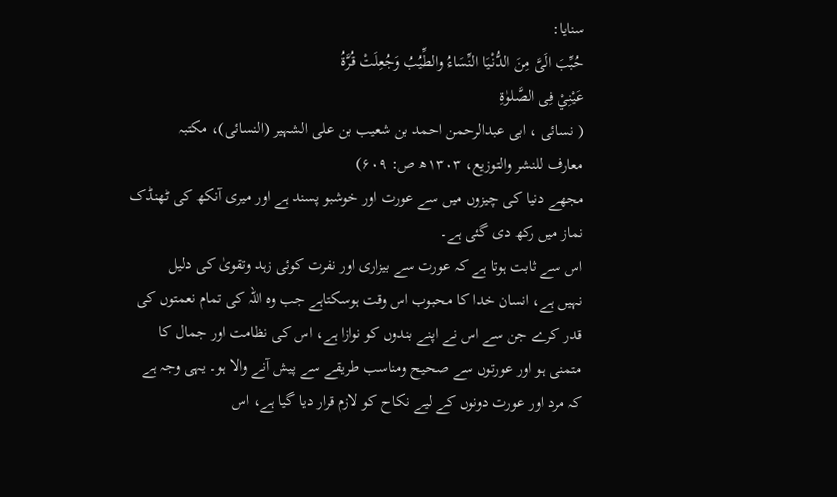سنایا:
حُبِّبَ الَیَّ مِنَ الدُّنْیَا النِّسَاءُ والطِّیُبُ وَجُعِلَتْ قُرَّةُ
عَیْنِيْ فِی الصَّلوٰةِ
( نسائی ، ابی عبدالرحمن احمد بن شعیب بن علی الشہیر (النسائی)، مکتبہ
معارف للنشر والتوزیع، ۱۳۰۳ھ ص: ۶۰۹)
مجھے دنیا کی چیزوں میں سے عورت اور خوشبو پسند ہے اور میری آنکھ کی ٹھنڈک
نماز میں رکھ دی گئی ہے۔
اس سے ثابت ہوتا ہے کہ عورت سے بیزاری اور نفرت کوئی زہد وتقویٰ کی دلیل
نہیں ہے، انسان خدا کا محبوب اس وقت ہوسکتاہے جب وہ اللہ کی تمام نعمتوں کی
قدر کرے جن سے اس نے اپنے بندوں کو نوازا ہے، اس کی نظامت اور جمال کا
متمنی ہو اور عورتوں سے صحیح ومناسب طریقے سے پیش آنے والا ہو۔ یہی وجہ ہے
کہ مرد اور عورت دونوں کے لیے نکاح کو لازم قرار دیا گیا ہے، اس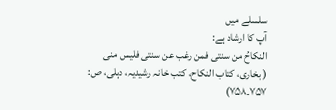سلسلے میں
آپ کا ارشاد ہے:
النکاحُ من سنتی فمن رغب عن سنتی فلیس منی
( بخاری، کتاب النکاح، کتب خانہ رشیدیہ، دہلی، ص: ۷۵۷۔۷۵۸)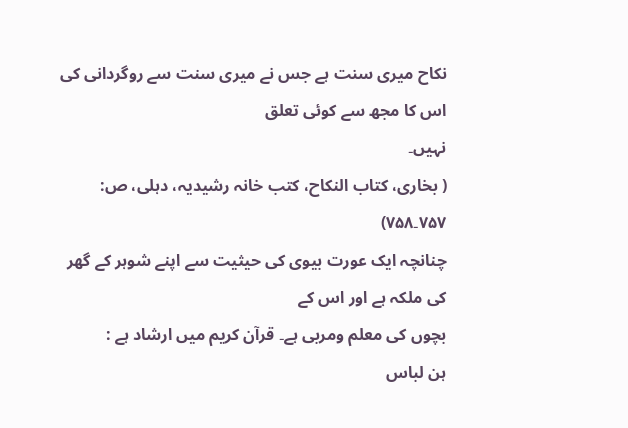نکاح میری سنت ہے جس نے میری سنت سے روگردانی کی اس کا مجھ سے کوئی تعلق
نہیں۔
( بخاری، کتاب النکاح، کتب خانہ رشیدیہ، دہلی، ص: ۷۵۷۔۷۵۸)
چنانچہ ایک عورت بیوی کی حیثیت سے اپنے شوہر کے گھر کی ملکہ ہے اور اس کے
بچوں کی معلم ومربی ہے۔ قرآن کریم میں ارشاد ہے :
ہن لباس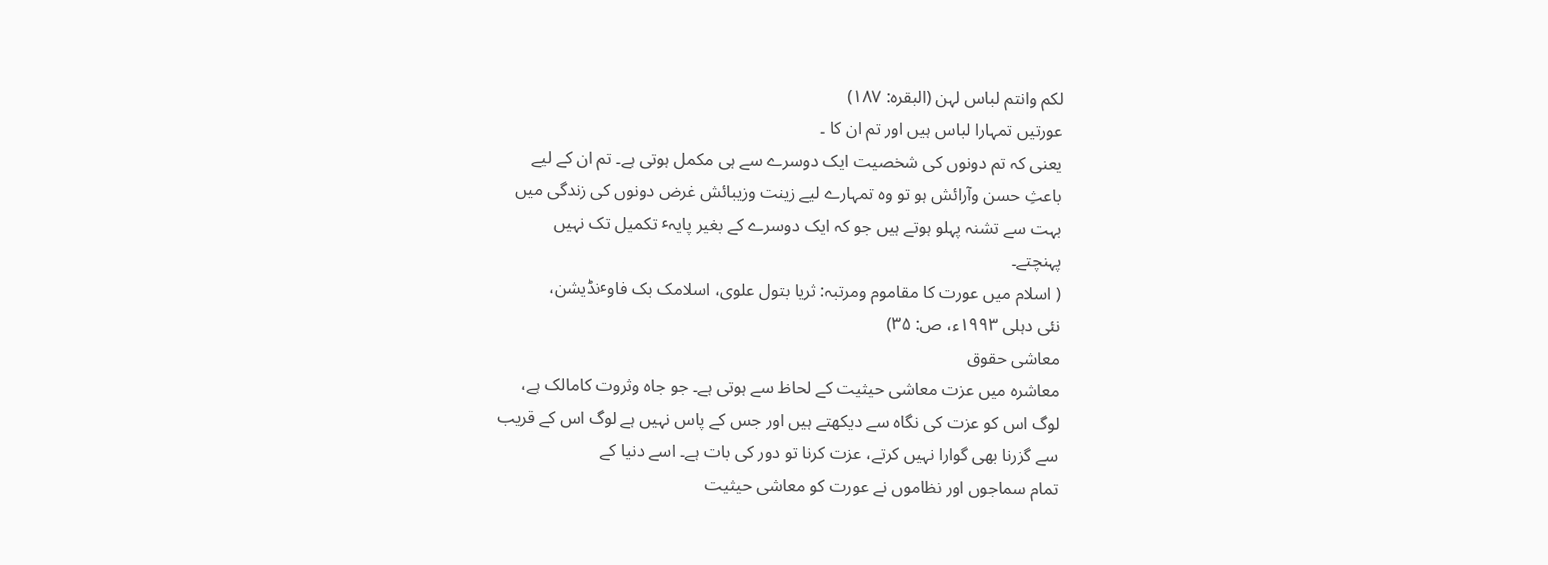لکم وانتم لباس لہن (البقرہ: ۱۸۷)
عورتیں تمہارا لباس ہیں اور تم ان کا ۔
یعنی کہ تم دونوں کی شخصیت ایک دوسرے سے ہی مکمل ہوتی ہے۔ تم ان کے لیے
باعثِ حسن وآرائش ہو تو وہ تمہارے لیے زینت وزیبائش غرض دونوں کی زندگی میں
بہت سے تشنہ پہلو ہوتے ہیں جو کہ ایک دوسرے کے بغیر پایہٴ تکمیل تک نہیں
پہنچتے۔
( اسلام میں عورت کا مقاموم ومرتبہ: ثریا بتول علوی، اسلامک بک فاوٴنڈیشن،
نئی دہلی ۱۹۹۳ء، ص: ۳۵)
معاشی حقوق
معاشرہ میں عزت معاشی حیثیت کے لحاظ سے ہوتی ہے۔ جو جاہ وثروت کامالک ہے،
لوگ اس کو عزت کی نگاہ سے دیکھتے ہیں اور جس کے پاس نہیں ہے لوگ اس کے قریب
سے گزرنا بھی گوارا نہیں کرتے، عزت کرنا تو دور کی بات ہے۔ اسے دنیا کے
تمام سماجوں اور نظاموں نے عورت کو معاشی حیثیت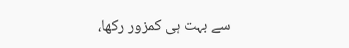سے بہت ہی کمزور رکھا،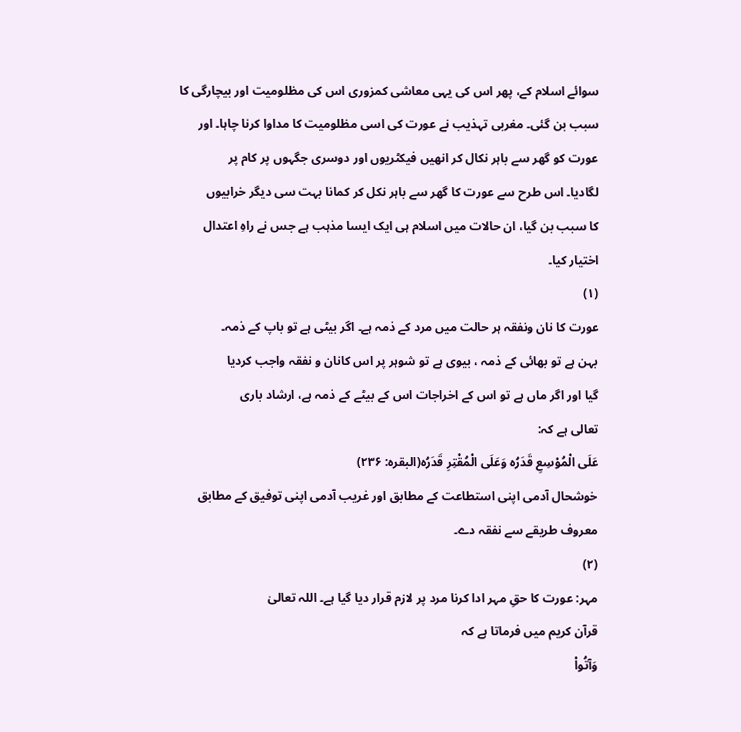سوائے اسلام کے، پھر اس کی یہی معاشی کمزوری اس کی مظلومیت اور بیچارگی کا
سبب بن گئی۔ مغربی تہذیب نے عورت کی اسی مظلومیت کا مداوا کرنا چاہا۔ اور
عورت کو گھر سے باہر نکال کر انھیں فیکٹریوں اور دوسری جگہوں پر کام پر
لگادیا۔ اس طرح سے عورت کا گھر سے باہر نکل کر کمانا بہت سی دیگر خرابیوں
کا سبب بن گیا، ان حالات میں اسلام ہی ایک ایسا مذہب ہے جس نے راہِ اعتدال
اختیار کیا۔
(۱)
عورت کا نان ونفقہ ہر حالت میں مرد کے ذمہ ہے۔ اگر بیٹی ہے تو باپ کے ذمہ۔
بہن ہے تو بھائی کے ذمہ ، بیوی ہے تو شوہر پر اس کانان و نفقہ واجب کردیا
گیا اور اگر ماں ہے تو اس کے اخراجات اس کے بیٹے کے ذمہ ہے، ارشاد باری
تعالی ہے کہ:
عَلَی الْمُوْسِعِ قَدَرُہ وَعَلَی الْمُقْتِرِ قَدَرُہ(البقرہ: ۲۳۶)
خوشحال آدمی اپنی استطاعت کے مطابق اور غریب آدمی اپنی توفیق کے مطابق
معروف طریقے سے نفقہ دے۔
(۲)
مہر: عورت کا حقِ مہر ادا کرنا مرد پر لازم قرار دیا گیا ہے۔ اللہ تعالیٰ
قرآن کریم میں فرماتا ہے کہ
وَآتُواْ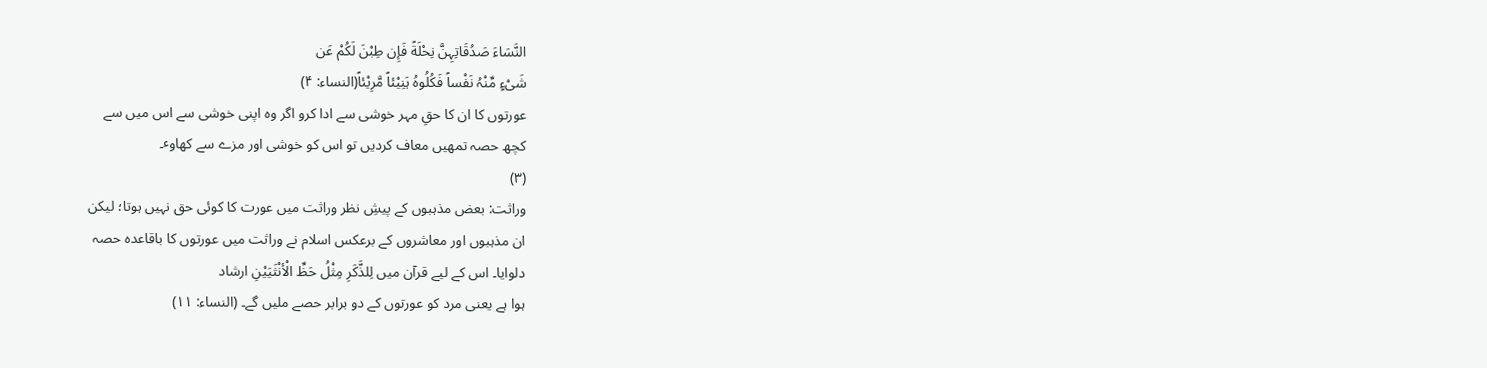النَّسَاءَ صَدُقَاتِہِنَّ نِحْلَةً فَإِن طِبْنَ لَکُمْ عَن
شَیْءٍ مِّنْہُ نَفْساً فَکُلُوہُ ہَنِیْئاً مَّرِیْئاً(النساء: ۴)
عورتوں کا ان کا حقِ مہر خوشی سے ادا کرو اگر وہ اپنی خوشی سے اس میں سے
کچھ حصہ تمھیں معاف کردیں تو اس کو خوشی اور مزے سے کھاوٴ۔
(۳)
وراثت: بعض مذہبوں کے پیشِ نظر وراثت میں عورت کا کوئی حق نہیں ہوتا؛ لیکن
ان مذہبوں اور معاشروں کے برعکس اسلام نے وراثت میں عورتوں کا باقاعدہ حصہ
دلوایا۔ اس کے لیے قرآن میں لِلذَّکَرِ مِثْلُ حَظِّ الْأنْثَیَیْنِ ارشاد
ہوا ہے یعنی مرد کو عورتوں کے دو برابر حصے ملیں گے۔ (النساء: ۱۱)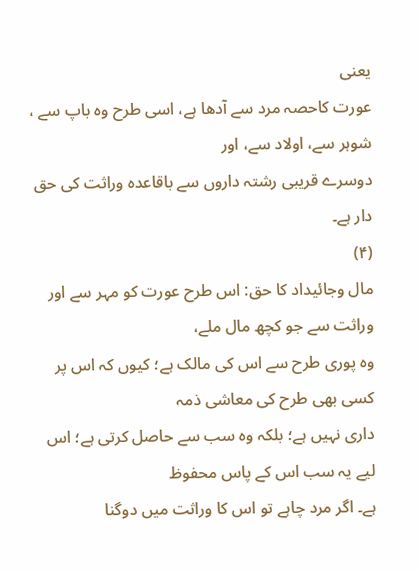یعنی
عورت کاحصہ مرد سے آدھا ہے، اسی طرح وہ باپ سے ، شوہر سے، اولاد سے، اور
دوسرے قریبی رشتہ داروں سے باقاعدہ وراثت کی حق دار ہے۔
(۴)
مال وجائیداد کا حق: اس طرح عورت کو مہر سے اور وراثت سے جو کچھ مال ملے،
وہ پوری طرح سے اس کی مالک ہے؛ کیوں کہ اس پر کسی بھی طرح کی معاشی ذمہ
داری نہیں ہے؛ بلکہ وہ سب سے حاصل کرتی ہے؛ اس لیے یہ سب اس کے پاس محفوظ
ہے۔ اگر مرد چاہے تو اس کا وراثت میں دوگنا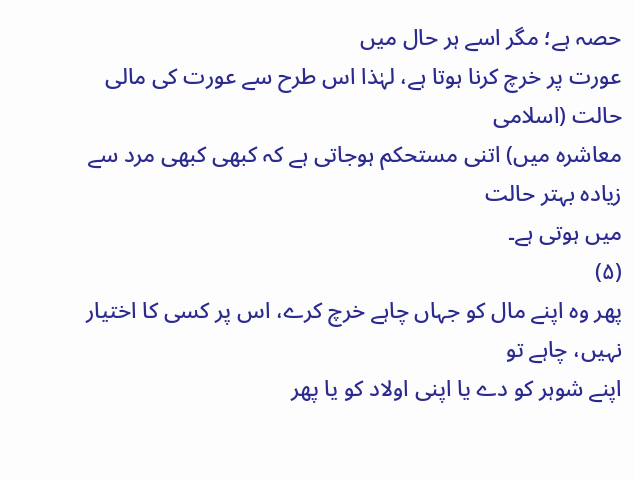حصہ ہے؛ مگر اسے ہر حال میں
عورت پر خرچ کرنا ہوتا ہے، لہٰذا اس طرح سے عورت کی مالی حالت (اسلامی
معاشرہ میں) اتنی مستحکم ہوجاتی ہے کہ کبھی کبھی مرد سے زیادہ بہتر حالت
میں ہوتی ہے۔
(۵)
پھر وہ اپنے مال کو جہاں چاہے خرچ کرے، اس پر کسی کا اختیار نہیں، چاہے تو
اپنے شوہر کو دے یا اپنی اولاد کو یا پھر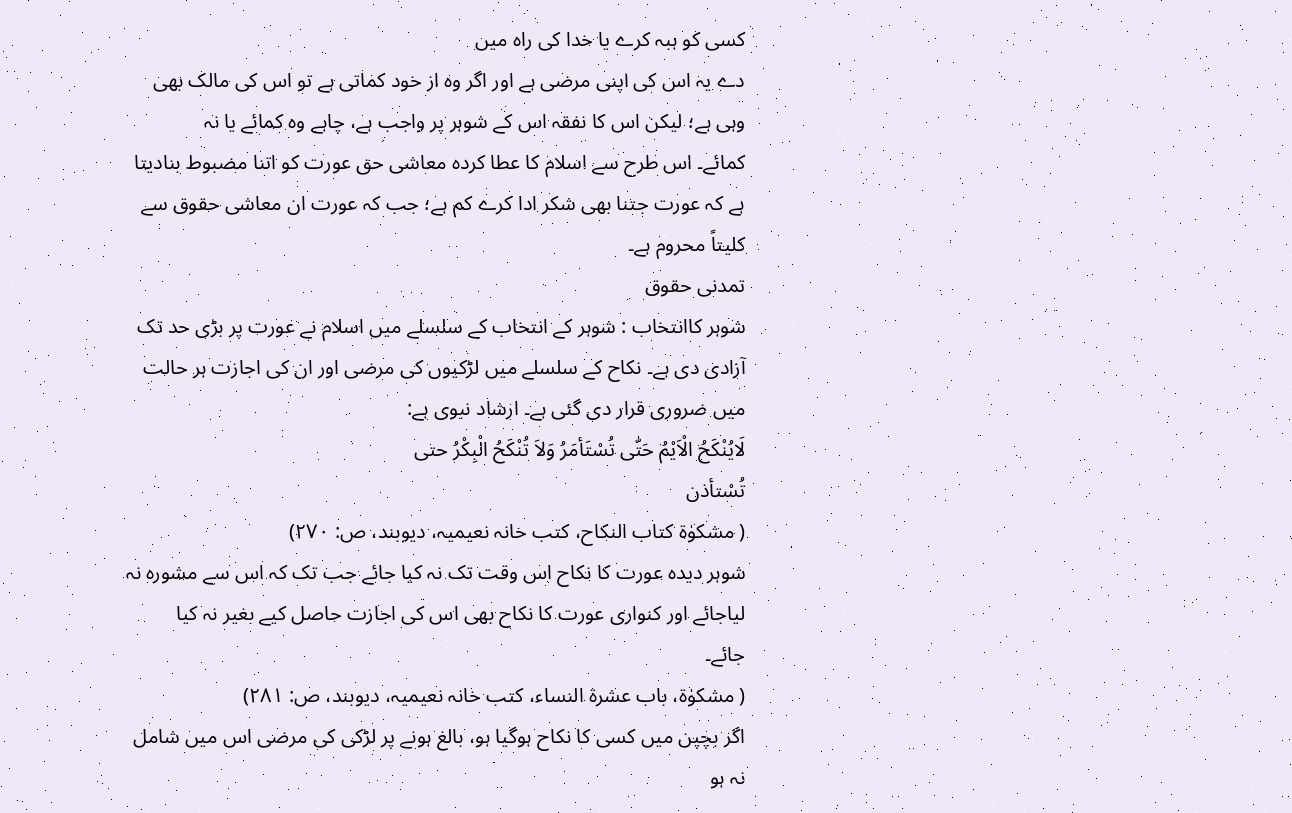کسی کو ہبہ کرے یا خدا کی راہ میں
دے یہ اس کی اپنی مرضی ہے اور اگر وہ از خود کماتی ہے تو اس کی مالک بھی
وہی ہے؛ لیکن اس کا نفقہ اس کے شوہر پر واجب ہے، چاہے وہ کمائے یا نہ
کمائے۔ اس طرح سے اسلام کا عطا کردہ معاشی حق عورت کو اتنا مضبوط بنادیتا
ہے کہ عورت جتنا بھی شکر ادا کرے کم ہے؛ جب کہ عورت ان معاشی حقوق سے
کلیتاً محروم ہے۔
تمدنی حقوق
شوہر کاانتخاب : شوہر کے انتخاب کے سلسلے میں اسلام نے عورت پر بڑی حد تک
آزادی دی ہے۔ نکاح کے سلسلے میں لڑکیوں کی مرضی اور ان کی اجازت ہر حالت
میں ضروری قرار دی گئی ہے۔ ارشاد نبوی ہے:
لَایُنْکَحُ الْاَیْمُ حَتّٰی تُسْتَأمَرُ وَلاَ تُنْکَحُ الْبِکْرُ حتی
تُسْتأذن
( مشکوٰة کتاب النکاح، کتب خانہ نعیمیہ، دیوبند، ص: ۲۷۰)
شوہر دیدہ عورت کا نکاح اس وقت تک نہ کیا جائے جب تک کہ اس سے مشورہ نہ
لیاجائے اور کنواری عورت کا نکاح بھی اس کی اجازت حاصل کیے بغیر نہ کیا
جائے۔
( مشکوٰة، باب عشرة النساء، کتب خانہ نعیمیہ، دیوبند، ص: ۲۸۱)
اگر بچپن میں کسی کا نکاح ہوگیا ہو، بالغ ہونے پر لڑکی کی مرضی اس میں شامل
نہ ہو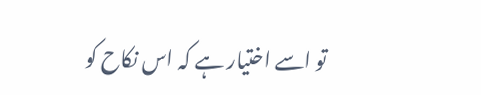تو اسے اختیار ہے کہ اس نکاح کو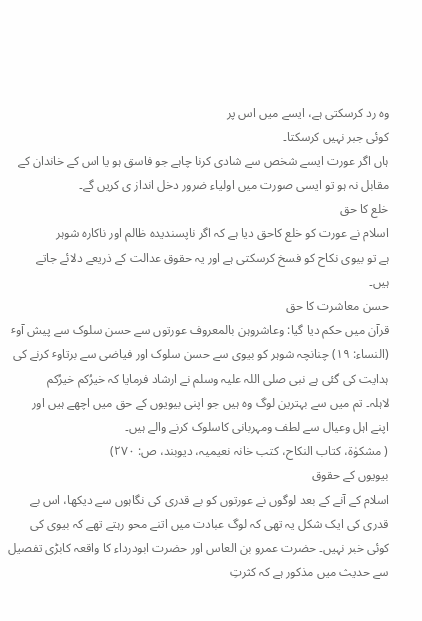وہ رد کرسکتی ہے، ایسے میں اس پر
کوئی جبر نہیں کرسکتا۔
ہاں اگر عورت ایسے شخص سے شادی کرنا چاہے جو فاسق ہو یا اس کے خاندان کے
مقابل نہ ہو تو ایسی صورت میں اولیاء ضرور دخل انداز ی کریں گے۔
خلع کا حق
اسلام نے عورت کو خلع کاحق دیا ہے کہ اگر ناپسندیدہ ظالم اور ناکارہ شوہر
ہے تو بیوی نکاح کو فسخ کرسکتی ہے اور یہ حقوق عدالت کے ذریعے دلائے جاتے
ہیں۔
حسن معاشرت کا حق
قرآن میں حکم دیا گیا: وعاشروہن بالمعروف عورتوں سے حسن سلوک سے پیش آوٴ
(النساء: ۱۹) چنانچہ شوہر کو بیوی سے حسن سلوک اور فیاضی سے برتاوٴ کرنے کی
ہدایت کی گئی ہے نبی صلی اللہ علیہ وسلم نے ارشاد فرمایا کہ خیرُکم خیرُکم
لاہلہ۔ تم میں سے بہترین لوگ وہ ہیں جو اپنی بیویوں کے حق میں اچھے ہیں اور
اپنے اہل وعیال سے لطف ومہربانی کاسلوک کرنے والے ہیں۔
( مشکوٰة، کتاب النکاح، کتب خانہ نعیمیہ، دیوبند، ص: ۲۷۰)
بیویوں کے حقوق
اسلام کے آنے کے بعد لوگوں نے عورتوں کو بے قدری کی نگاہوں سے دیکھا، اس بے
قدری کی ایک شکل یہ تھی کہ لوگ عبادت میں اتنے محو رہتے تھے کہ بیوی کی
کوئی خبر نہیں۔ حضرت عمرو بن العاس اور حضرت ابودرداء کا واقعہ کابڑی تفصیل
سے حدیث میں مذکور ہے کہ کثرتِ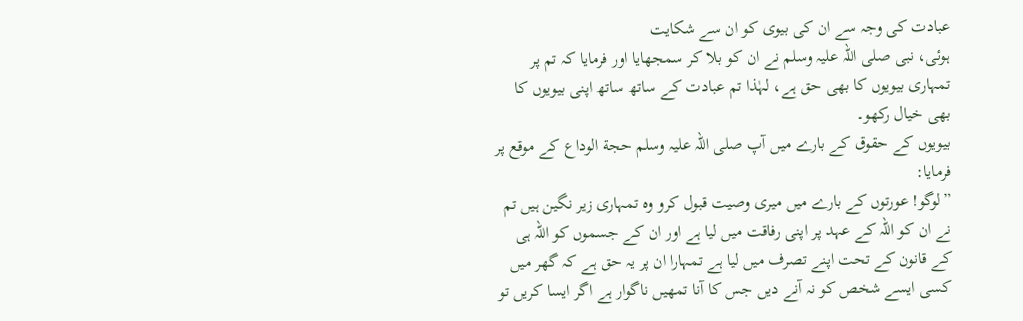عبادت کی وجہ سے ان کی بیوی کو ان سے شکایت
ہوئی، نبی صلی اللہ علیہ وسلم نے ان کو بلا کر سمجھایا اور فرمایا کہ تم پر
تمہاری بیویوں کا بھی حق ہے، لہٰذا تم عبادت کے ساتھ ساتھ اپنی بیویوں کا
بھی خیال رکھو۔
بیویوں کے حقوق کے بارے میں آپ صلی اللہ علیہ وسلم حجة الوداع کے موقع پر
فرمایا:
”لوگو! عورتوں کے بارے میں میری وصیت قبول کرو وہ تمہاری زیر نگین ہیں تم
نے ان کو اللہ کے عہد پر اپنی رفاقت میں لیا ہے اور ان کے جسموں کو اللہ ہی
کے قانون کے تحت اپنے تصرف میں لیا ہے تمہارا ان پر یہ حق ہے کہ گھر میں
کسی ایسے شخص کو نہ آنے دیں جس کا آنا تمھیں ناگوار ہے اگر ایسا کریں تو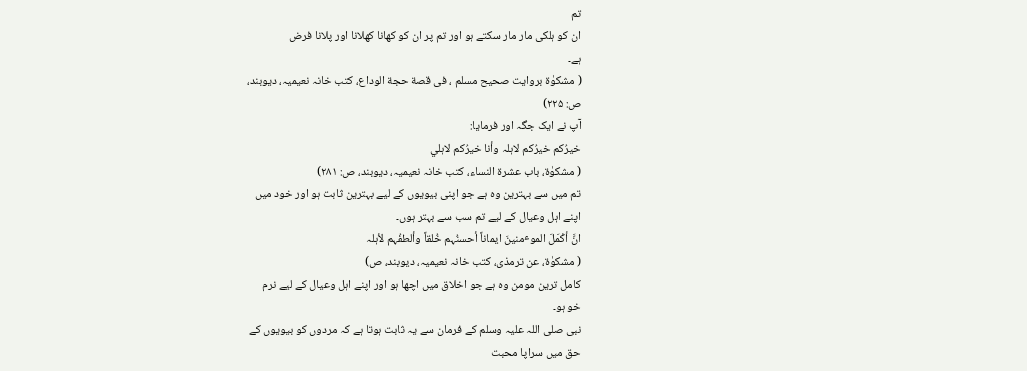تم
ان کو ہلکی مار مار سکتے ہو اور تم پر ان کو کھانا کھلانا اور پلانا فرض
ہے۔
( مشکوٰة بروایت صحیح مسلم ، فی قصة حجة الوداع، کتب خانہ نعیمیہ، دیوبند،
ص: ۲۲۵)
آپ نے ایک جگہ اور فرمایا:
خیرُکم خیرُکم لاہلہ وأنا خیرُکم لاہلي
( مشکوٰة، باب عشرة النساء، کتب خانہ نعیمیہ، دیوبند، ص: ۲۸۱)
تم میں سے بہترین وہ ہے جو اپنی بیویوں کے لیے بہترین ثابت ہو اور خود میں
اپنے اہل وعیال کے لیے تم سب سے بہتر ہوں۔
انَّ أکْمَلَ الموٴمنینَ ایماناً أحسنُہم خُلقاً وألطفُہم لأہلہ
( مشکوٰة، عن ترمذی، کتب خانہ نعیمیہ، دیوبند، ص)
کامل ترین مومن وہ ہے جو اخلاق میں اچھا ہو اور اپنے اہل وعیال کے لیے نرم
خو ہو۔
نبی صلی اللہ علیہ وسلم کے فرمان سے یہ ثابت ہوتا ہے کہ مردوں کو بیویوں کے
حق میں سراپا محبت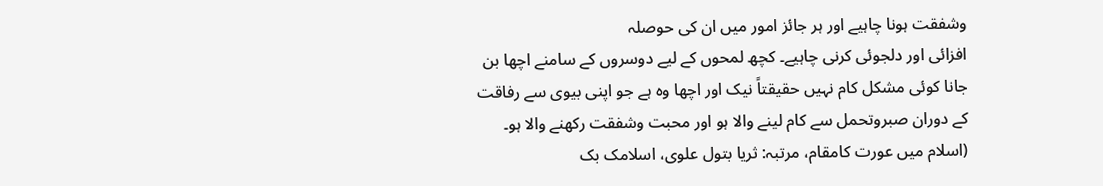وشفقت ہونا چاہیے اور ہر جائز امور میں ان کی حوصلہ
افزائی اور دلجوئی کرنی چاہیے۔ کچھ لمحوں کے لیے دوسروں کے سامنے اچھا بن
جانا کوئی مشکل کام نہیں حقیقتاً نیک اور اچھا وہ ہے جو اپنی بیوی سے رفاقت
کے دوران صبروتحمل سے کام لینے والا ہو اور محبت وشفقت رکھنے والا ہو۔
(اسلام میں عورت کامقام، مرتبہ: ثریا بتول علوی، اسلامک بک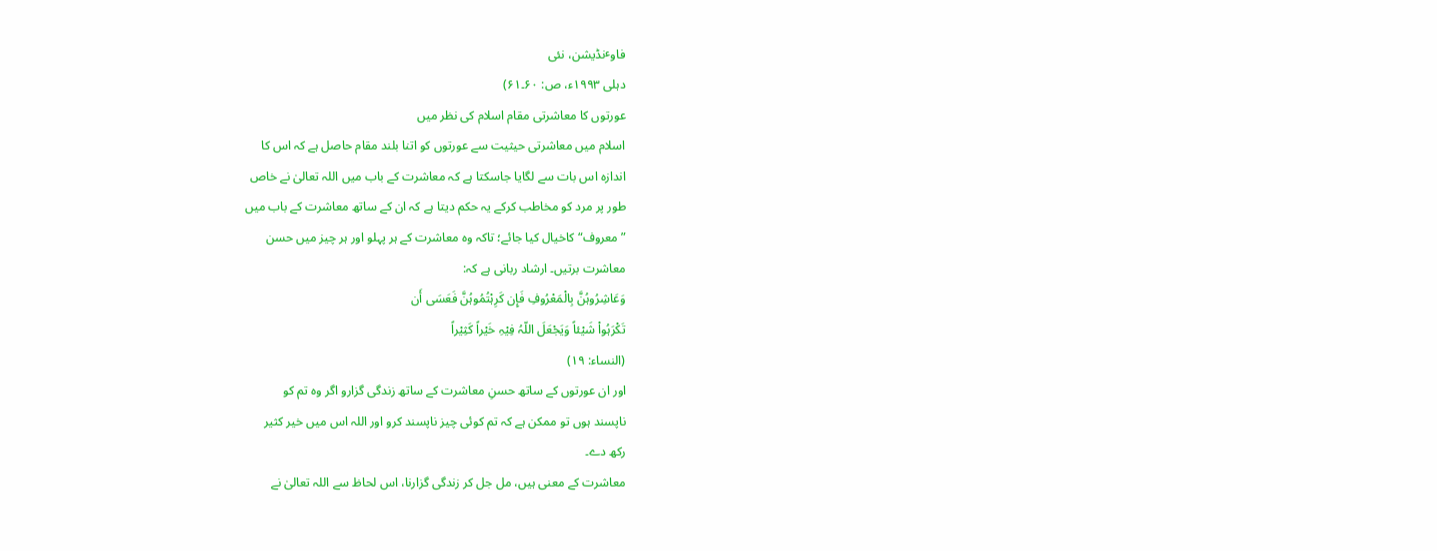فاوٴنڈیشن، نئی
دہلی ۱۹۹۳ء، ص: ۶۰۔۶۱)
عورتوں کا معاشرتی مقام اسلام کی نظر میں
اسلام میں معاشرتی حیثیت سے عورتوں کو اتنا بلند مقام حاصل ہے کہ اس کا
اندازہ اس بات سے لگایا جاسکتا ہے کہ معاشرت کے باب میں اللہ تعالیٰ نے خاص
طور پر مرد کو مخاطب کرکے یہ حکم دیتا ہے کہ ان کے ساتھ معاشرت کے باب میں
”معروف“ کاخیال کیا جائے؛ تاکہ وہ معاشرت کے ہر پہلو اور ہر چیز میں حسن
معاشرت برتیں۔ ارشاد ربانی ہے کہ:
وَعَاشِرُوہُنَّ بِالْمَعْرُوفِ فَإِن کَرِہْتُمُوہُنَّ فَعَسَی أَن
تَکْرَہُواْ شَیْئاً وَیَجْعَلَ اللّہُ فِیْہِ خَیْراً کَثِیْراً
(النساء: ۱۹)
اور ان عورتوں کے ساتھ حسنِ معاشرت کے ساتھ زندگی گزارو اگر وہ تم کو
ناپسند ہوں تو ممکن ہے کہ تم کوئی چیز ناپسند کرو اور اللہ اس میں خیر کثیر
رکھ دے۔
معاشرت کے معنی ہیں، مل جل کر زندگی گزارنا، اس لحاظ سے اللہ تعالیٰ نے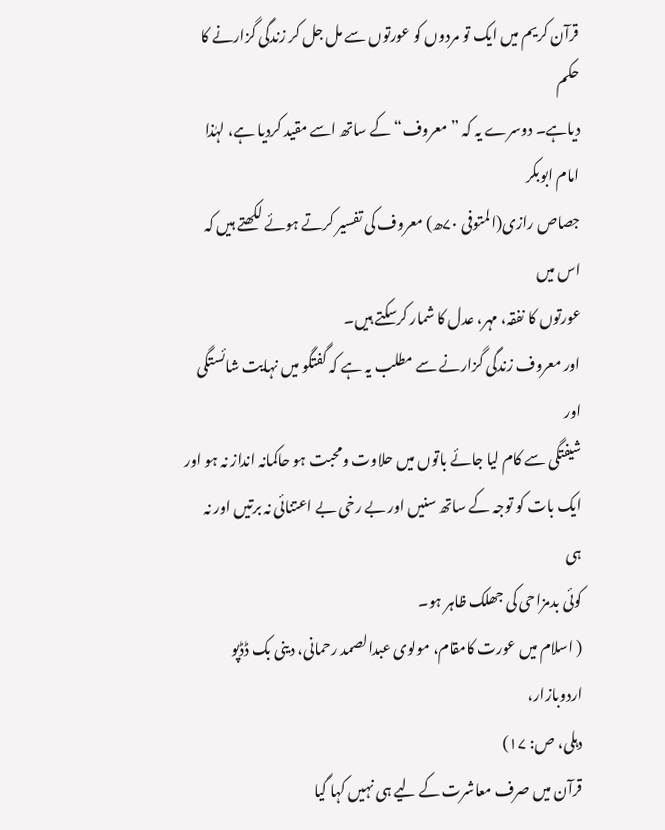قرآن کریم میں ایک تو مردوں کو عورتوں سے مل جل کر زندگی گزارنے کا حکم
دیاہے۔ دوسرے یہ کہ ”معروف“ کے ساتھ اسے مقید کردیا ہے، لہٰذا امام ابوبکر
جصاص رازی(المتوفی ۷۰ھ) معروف کی تفسیر کرتے ہوئے لکھتے ہیں کہ اس میں
عورتوں کا نفقہ، مہر، عدل کا شمار کرسکتے ہیں۔
اور معروف زندگی گزارنے سے مطلب یہ ہے کہ گفتگو میں نہایت شائستگی اور
شیفتگی سے کام لیا جائے باتوں میں حلاوت ومحبت ہو حاکمانہ انداز نہ ہو اور
ایک بات کو توجہ کے ساتھ سنیں اور بے رخی بے اعتنائی نہ برتیں اور نہ ہی
کوئی بدمزاحی کی جھلک ظاہر ہو۔
( اسلام میں عورت کامقام، مولوی عبدالصمد رحمانی، دینی بک ڈڈپو اردوبازار،
دہلی، ص: ۱۷)
قرآن میں صرف معاشرت کے لیے ہی نہیں کہا گیا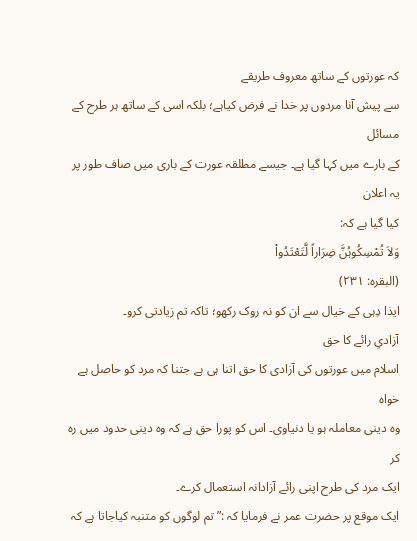کہ عورتوں کے ساتھ معروف طریقے
سے پیش آنا مردوں پر خدا نے فرض کیاہے؛ بلکہ اسی کے ساتھ ہر طرح کے مسائل
کے بارے میں کہا گیا ہے۔ جیسے مطلقہ عورت کے باری میں صاف طور پر یہ اعلان
کیا گیا ہے کہ:
وَلاَ تُمْسِکُوہُنَّ ضِرَاراً لَّتَعْتَدُواْ
(البقرہ: ۲۳۱)
ایذا دِہی کے خیال سے ان کو نہ روک رکھو؛ تاکہ تم زیادتی کرو۔
آزادیِ رائے کا حق
اسلام میں عورتوں کی آزادی کا حق اتنا ہی ہے جتنا کہ مرد کو حاصل ہے خواہ
وہ دینی معاملہ ہو یا دنیاوی۔ اس کو پورا حق ہے کہ وہ دینی حدود میں رہ کر
ایک مرد کی طرح اپنی رائے آزادانہ استعمال کرے۔
ایک موقع پر حضرت عمر نے فرمایا کہ :”تم لوگوں کو متنبہ کیاجاتا ہے کہ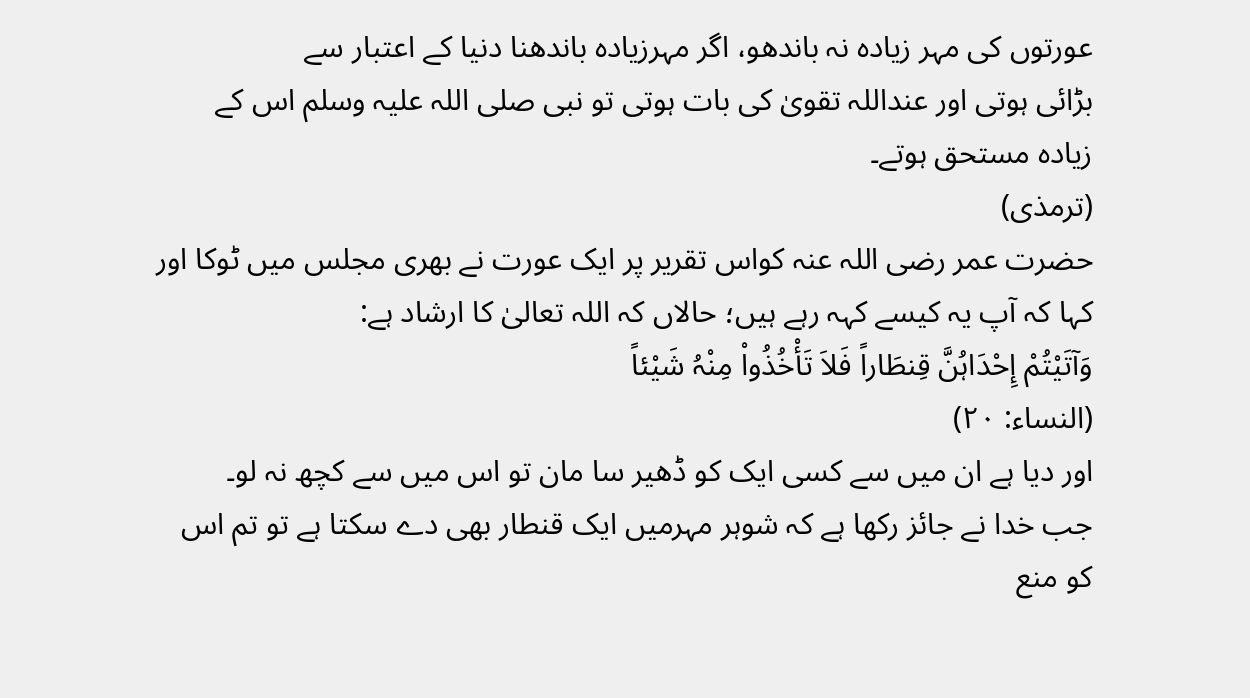عورتوں کی مہر زیادہ نہ باندھو، اگر مہرزیادہ باندھنا دنیا کے اعتبار سے
بڑائی ہوتی اور عنداللہ تقویٰ کی بات ہوتی تو نبی صلی اللہ علیہ وسلم اس کے
زیادہ مستحق ہوتے۔
(ترمذی)
حضرت عمر رضی اللہ عنہ کواس تقریر پر ایک عورت نے بھری مجلس میں ٹوکا اور
کہا کہ آپ یہ کیسے کہہ رہے ہیں؛ حالاں کہ اللہ تعالیٰ کا ارشاد ہے:
وَآتَیْتُمْ إِحْدَاہُنَّ قِنطَاراً فَلاَ تَأْخُذُواْ مِنْہُ شَیْئاً
(النساء: ۲۰)
اور دیا ہے ان میں سے کسی ایک کو ڈھیر سا مان تو اس میں سے کچھ نہ لو۔
جب خدا نے جائز رکھا ہے کہ شوہر مہرمیں ایک قنطار بھی دے سکتا ہے تو تم اس
کو منع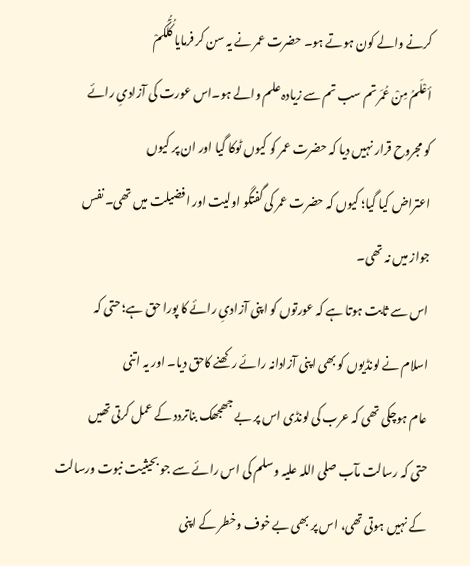کرنے والے کون ہوتے ہو۔ حضرت عمر نے یہ سن کر فرمایا کُلُّکُمْ
أعْلَمُ مِنْ عُمَر تم سب تم سے زیادہ علم والے ہو۔اس عورت کی آزادیِ رائے
کو مجروح قرار نہیں دیا کہ حضرت عمر کو کیوں ٹوکا گیا اور ان پر کیوں
اعتراض کیا گیا؛ کیوں کہ حضرت عمر کی گفتگو اولیت اور افضیلت میں تھی۔ نفس
جواز میں نہ تھی۔
اس سے ثابت ہوتا ہے کہ عورتوں کو اپنی آزادیِ رائے کا پورا حق ہے؛ حتی کہ
اسلام نے لونڈیوں کو بھی اپنی آزادانہ رائے رکھنے کاحق دیا۔ اور یہ اتنی
عام ہوچکی تھی کہ عرب کی لونڈی اس پر بے جھجھک بناتردد کے عمل کرتی تھیں
حتی کہ رسالت مآب صلی اللہ علیہ وسلم کی اس رائے سے جو بحیثیت نبوت ورسالت
کے نہیں ہوتی تھی، اس پر بھی بے خوف وخطر کے اپنی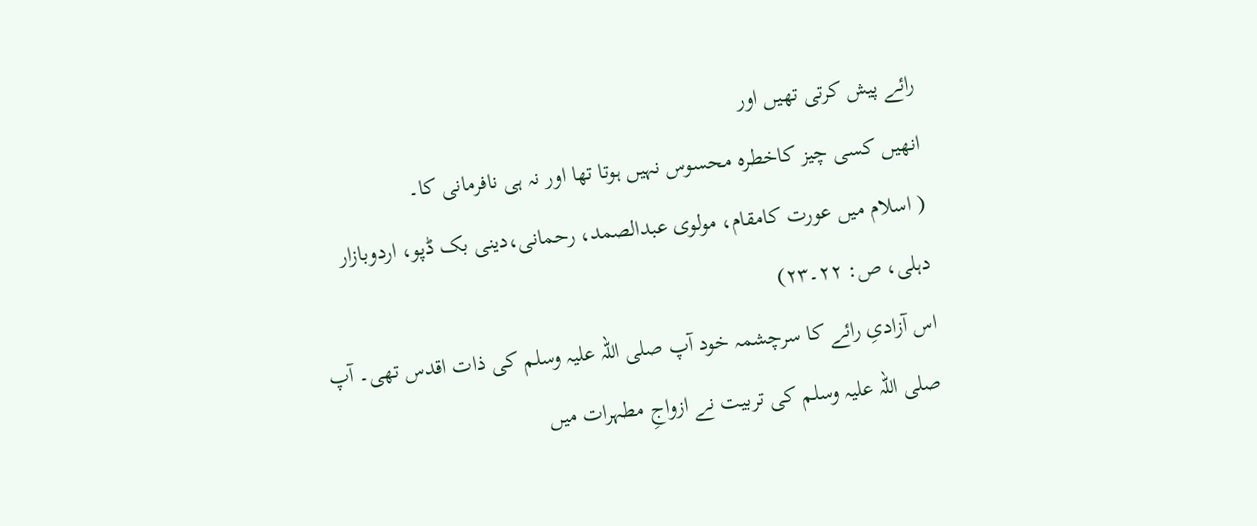رائے پیش کرتی تھیں اور
انھیں کسی چیز کاخطرہ محسوس نہیں ہوتا تھا اور نہ ہی نافرمانی کا۔
( اسلام میں عورت کامقام، مولوی عبدالصمد، رحمانی،دینی بک ڈپو، اردوبازار
دہلی، ص: ۲۲۔۲۳)
اس آزادیِ رائے کا سرچشمہ خود آپ صلی اللہ علیہ وسلم کی ذات اقدس تھی۔ آپ
صلی اللہ علیہ وسلم کی تربیت نے ازواجِ مطہرات میں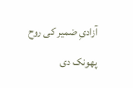آزادیِ ضمیر کی روح
پھونک دی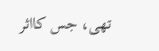تھی، جس کااثر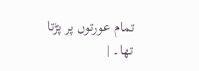تمام عورتوں پر پڑتا تھا۔ |